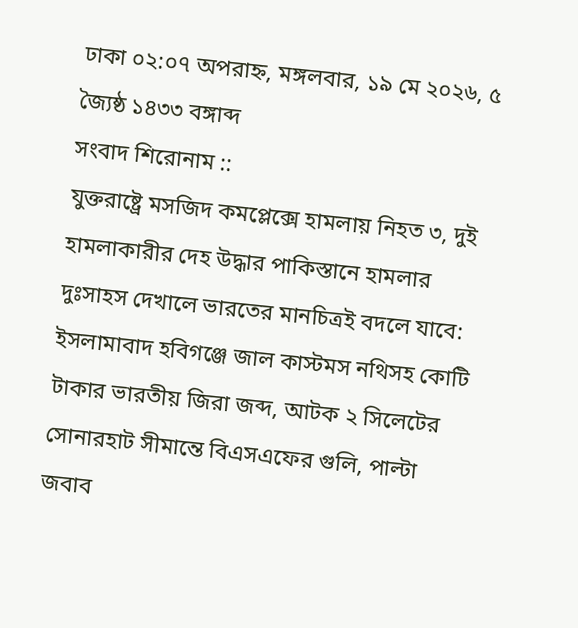ঢাকা ০২:০৭ অপরাহ্ন, মঙ্গলবার, ১৯ মে ২০২৬, ৫ জ্যৈষ্ঠ ১৪৩৩ বঙ্গাব্দ
সংবাদ শিরোনাম ::
যুক্তরাষ্ট্রে মসজিদ কমপ্লেক্সে হামলায় নিহত ৩, দুই হামলাকারীর দেহ উদ্ধার পাকিস্তানে হামলার দুঃসাহস দেখালে ভারতের মানচিত্রই বদলে যাবে: ইসলামাবাদ হবিগঞ্জে জাল কাস্টমস নথিসহ কোটি টাকার ভারতীয় জিরা জব্দ, আটক ২ সিলেটের  সোনারহাট সীমান্তে বিএসএফের গুলি, পাল্টা জবাব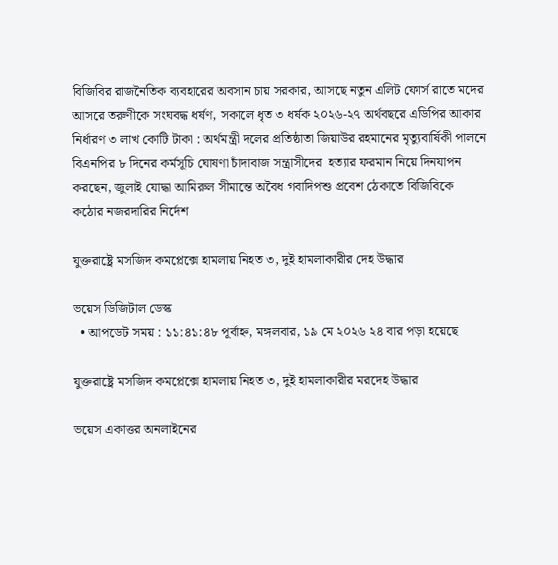বিজিবির রাজনৈতিক ব্যবহারের অবসান চায় সরকার, আসছে নতুন এলিট ফোর্স রাতে মদের আসরে তরুণীকে সংঘবদ্ধ ধর্ষণ, সকালে ধৃত ৩ ধর্ষক ২০২৬-২৭ অর্থবছরে এডিপির আকার নির্ধারণ ৩ লাখ কোটি টাকা : অর্থমন্ত্রী দলের প্রতিষ্ঠাতা জিয়াউর রহমানের মৃত্যুবার্ষিকী পালনে বিএনপির ৮ দিনের কর্মসূচি ঘোষণা চাঁদাবাজ সন্ত্রাসীদের  হত্যার ফরমান নিয়ে দিনযাপন করছেন, জুলাই যোদ্ধা আমিরুল সীমান্তে অবৈধ গবাদিপশু প্রবেশ ঠেকাতে বিজিবিকে কঠোর নজরদারির নির্দেশ

যুক্তরাষ্ট্রে মসজিদ কমপ্লেক্সে হামলায় নিহত ৩, দুই হামলাকারীর দেহ উদ্ধার

ভয়েস ডিজিটাল ডেস্ক
  • আপডেট সময় : ১১:৪১:৪৮ পূর্বাহ্ন, মঙ্গলবার, ১৯ মে ২০২৬ ২৪ বার পড়া হয়েছে

যুক্তরাষ্ট্রে মসজিদ কমপ্লেক্সে হামলায় নিহত ৩, দুই হামলাকারীর মরদেহ উদ্ধার

ভয়েস একাত্তর অনলাইনের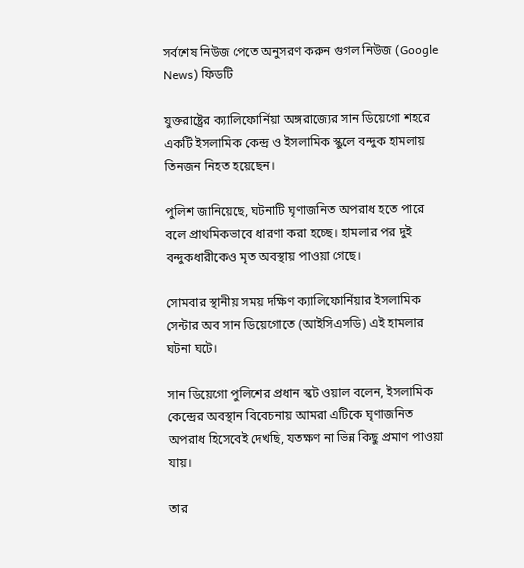সর্বশেষ নিউজ পেতে অনুসরণ করুন গুগল নিউজ (Google News) ফিডটি

যুক্তরাষ্ট্রের ক্যালিফোর্নিয়া অঙ্গরাজ্যের সান ডিয়েগো শহরে একটি ইসলামিক কেন্দ্র ও ইসলামিক স্কুলে বন্দুক হামলায় তিনজন নিহত হয়েছেন।

পুলিশ জানিয়েছে, ঘটনাটি ঘৃণাজনিত অপরাধ হতে পারে বলে প্রাথমিকভাবে ধারণা করা হচ্ছে। হামলার পর দুই বন্দুকধারীকেও মৃত অবস্থায় পাওয়া গেছে।

সোমবার স্থানীয় সময় দক্ষিণ ক্যালিফোর্নিয়ার ইসলামিক সেন্টার অব সান ডিয়েগোতে (আইসিএসডি) এই হামলার ঘটনা ঘটে।

সান ডিয়েগো পুলিশের প্রধান স্কট ওয়াল বলেন, ইসলামিক কেন্দ্রের অবস্থান বিবেচনায় আমরা এটিকে ঘৃণাজনিত অপরাধ হিসেবেই দেখছি, যতক্ষণ না ভিন্ন কিছু প্রমাণ পাওয়া যায়।

তার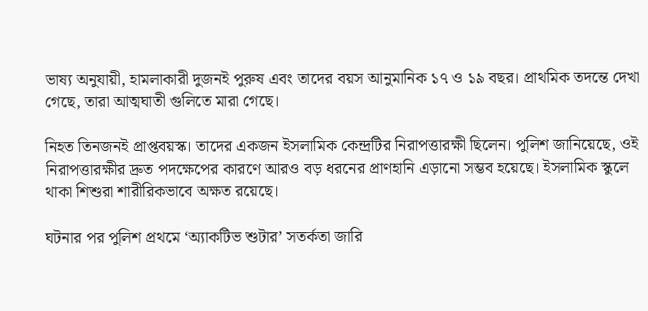ভাষ্য অনুযায়ী, হামলাকারী দুজনই পুরুষ এবং তাদের বয়স আনুমানিক ১৭ ও ১৯ বছর। প্রাথমিক তদন্তে দেখা গেছে, তারা আত্মঘাতী গুলিতে মারা গেছে।

নিহত তিনজনই প্রাপ্তবয়স্ক। তাদের একজন ইসলামিক কেন্দ্রটির নিরাপত্তারক্ষী ছিলেন। পুলিশ জানিয়েছে, ওই নিরাপত্তারক্ষীর দ্রুত পদক্ষেপের কারণে আরও বড় ধরনের প্রাণহানি এড়ানো সম্ভব হয়েছে। ইসলামিক স্কুলে থাকা শিশুরা শারীরিকভাবে অক্ষত রয়েছে।

ঘটনার পর পুলিশ প্রথমে ‘অ্যাকটিভ শুটার’ সতর্কতা জারি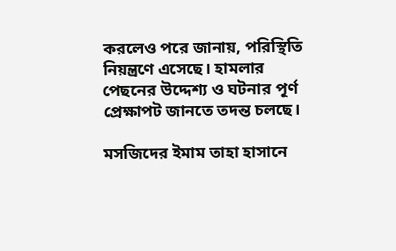করলেও পরে জানায়, পরিস্থিতি নিয়ন্ত্রণে এসেছে। হামলার পেছনের উদ্দেশ্য ও ঘটনার পূর্ণ প্রেক্ষাপট জানতে তদন্ত চলছে।

মসজিদের ইমাম তাহা হাসানে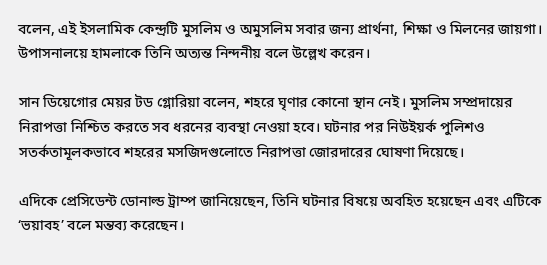বলেন, এই ইসলামিক কেন্দ্রটি মুসলিম ও অমুসলিম সবার জন্য প্রার্থনা, শিক্ষা ও মিলনের জায়গা। উপাসনালয়ে হামলাকে তিনি অত্যন্ত নিন্দনীয় বলে উল্লেখ করেন।

সান ডিয়েগোর মেয়র টড গ্লোরিয়া বলেন, শহরে ঘৃণার কোনো স্থান নেই। মুসলিম সম্প্রদায়ের নিরাপত্তা নিশ্চিত করতে সব ধরনের ব্যবস্থা নেওয়া হবে। ঘটনার পর নিউইয়র্ক পুলিশও সতর্কতামূলকভাবে শহরের মসজিদগুলোতে নিরাপত্তা জোরদারের ঘোষণা দিয়েছে।

এদিকে প্রেসিডেন্ট ডোনাল্ড ট্রাম্প জানিয়েছেন, তিনি ঘটনার বিষয়ে অবহিত হয়েছেন এবং এটিকে ‘ভয়াবহ’ বলে মন্তব্য করেছেন।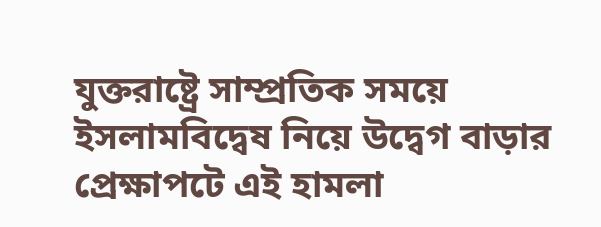যুক্তরাষ্ট্রে সাম্প্রতিক সময়ে ইসলামবিদ্বেষ নিয়ে উদ্বেগ বাড়ার প্রেক্ষাপটে এই হামলা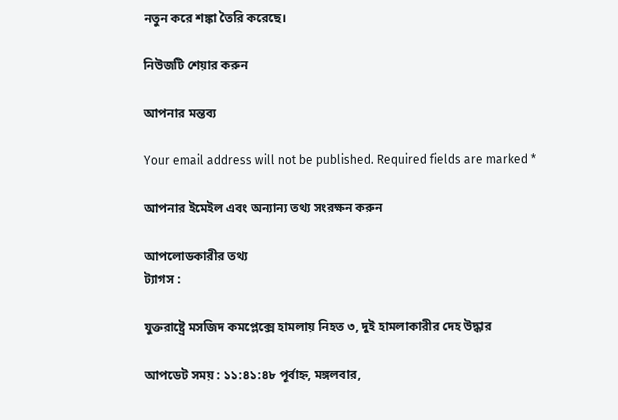নতুন করে শঙ্কা তৈরি করেছে।

নিউজটি শেয়ার করুন

আপনার মন্তব্য

Your email address will not be published. Required fields are marked *

আপনার ইমেইল এবং অন্যান্য তথ্য সংরক্ষন করুন

আপলোডকারীর তথ্য
ট্যাগস :

যুক্তরাষ্ট্রে মসজিদ কমপ্লেক্সে হামলায় নিহত ৩, দুই হামলাকারীর দেহ উদ্ধার

আপডেট সময় : ১১:৪১:৪৮ পূর্বাহ্ন, মঙ্গলবার,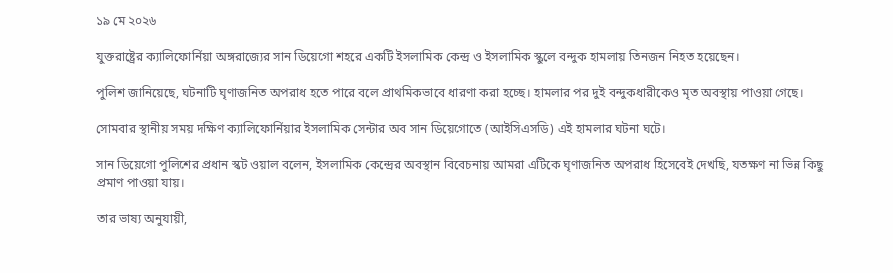১৯ মে ২০২৬

যুক্তরাষ্ট্রের ক্যালিফোর্নিয়া অঙ্গরাজ্যের সান ডিয়েগো শহরে একটি ইসলামিক কেন্দ্র ও ইসলামিক স্কুলে বন্দুক হামলায় তিনজন নিহত হয়েছেন।

পুলিশ জানিয়েছে, ঘটনাটি ঘৃণাজনিত অপরাধ হতে পারে বলে প্রাথমিকভাবে ধারণা করা হচ্ছে। হামলার পর দুই বন্দুকধারীকেও মৃত অবস্থায় পাওয়া গেছে।

সোমবার স্থানীয় সময় দক্ষিণ ক্যালিফোর্নিয়ার ইসলামিক সেন্টার অব সান ডিয়েগোতে (আইসিএসডি) এই হামলার ঘটনা ঘটে।

সান ডিয়েগো পুলিশের প্রধান স্কট ওয়াল বলেন, ইসলামিক কেন্দ্রের অবস্থান বিবেচনায় আমরা এটিকে ঘৃণাজনিত অপরাধ হিসেবেই দেখছি, যতক্ষণ না ভিন্ন কিছু প্রমাণ পাওয়া যায়।

তার ভাষ্য অনুযায়ী,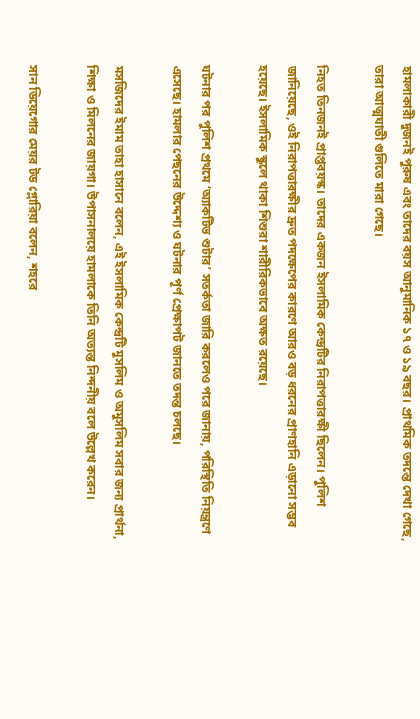হামলাকারী দুজনই পুরুষ এবং তাদের বয়স আনুমানিক ১৭ ও ১৯ বছর। প্রাথমিক তদন্তে দেখা গেছে, তারা আত্মঘাতী গুলিতে মারা গেছে।

নিহত তিনজনই প্রাপ্তবয়স্ক। তাদের একজন ইসলামিক কেন্দ্রটির নিরাপত্তারক্ষী ছিলেন। পুলিশ জানিয়েছে, ওই নিরাপত্তারক্ষীর দ্রুত পদক্ষেপের কারণে আরও বড় ধরনের প্রাণহানি এড়ানো সম্ভব হয়েছে। ইসলামিক স্কুলে থাকা শিশুরা শারীরিকভাবে অক্ষত রয়েছে।

ঘটনার পর পুলিশ প্রথমে ‘অ্যাকটিভ শুটার’ সতর্কতা জারি করলেও পরে জানায়, পরিস্থিতি নিয়ন্ত্রণে এসেছে। হামলার পেছনের উদ্দেশ্য ও ঘটনার পূর্ণ প্রেক্ষাপট জানতে তদন্ত চলছে।

মসজিদের ইমাম তাহা হাসানে বলেন, এই ইসলামিক কেন্দ্রটি মুসলিম ও অমুসলিম সবার জন্য প্রার্থনা, শিক্ষা ও মিলনের জায়গা। উপাসনালয়ে হামলাকে তিনি অত্যন্ত নিন্দনীয় বলে উল্লেখ করেন।

সান ডিয়েগোর মেয়র টড গ্লোরিয়া বলেন, শহরে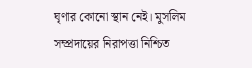ঘৃণার কোনো স্থান নেই। মুসলিম সম্প্রদায়ের নিরাপত্তা নিশ্চিত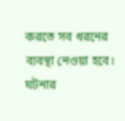করতে সব ধরনের ব্যবস্থা নেওয়া হবে। ঘটনার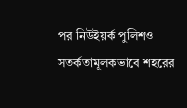পর নিউইয়র্ক পুলিশও সতর্কতামূলকভাবে শহরের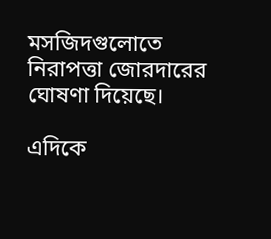মসজিদগুলোতে নিরাপত্তা জোরদারের ঘোষণা দিয়েছে।

এদিকে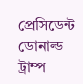প্রেসিডেন্ট ডোনাল্ড ট্রাম্প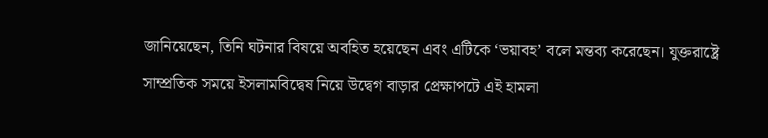জানিয়েছেন, তিনি ঘটনার বিষয়ে অবহিত হয়েছেন এবং এটিকে ‘ভয়াবহ’ বলে মন্তব্য করেছেন। যুক্তরাষ্ট্রে সাম্প্রতিক সময়ে ইসলামবিদ্বেষ নিয়ে উদ্বেগ বাড়ার প্রেক্ষাপটে এই হামলা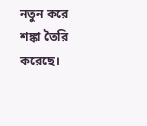নতুন করে শঙ্কা তৈরি করেছে।